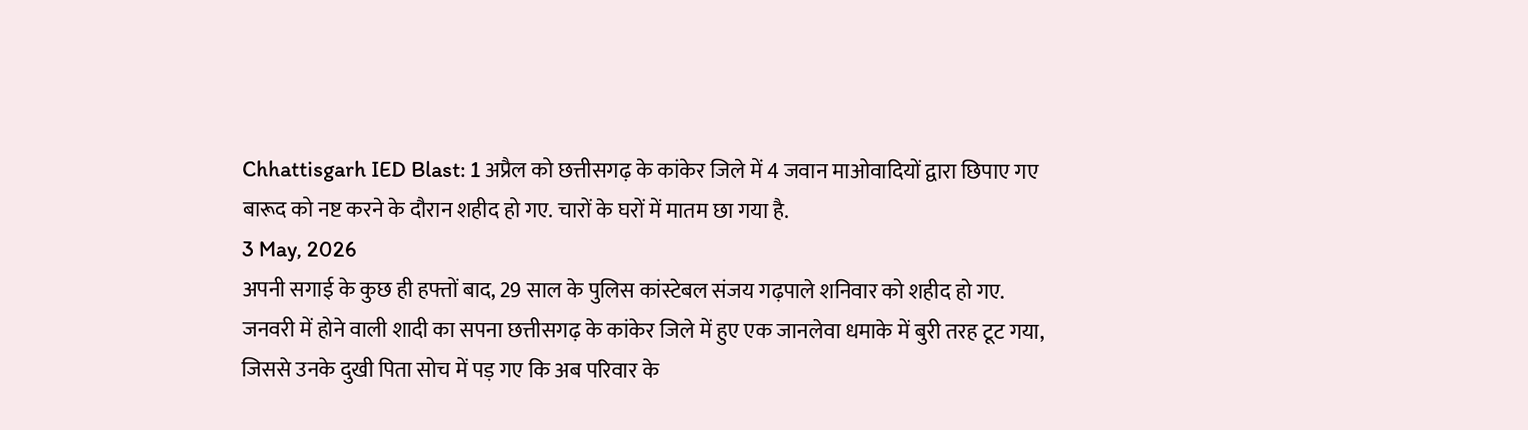Chhattisgarh IED Blast: 1 अप्रैल को छत्तीसगढ़ के कांकेर जिले में 4 जवान माओवादियों द्वारा छिपाए गए बारूद को नष्ट करने के दौरान शहीद हो गए. चारों के घरों में मातम छा गया है.
3 May, 2026
अपनी सगाई के कुछ ही हफ्तों बाद, 29 साल के पुलिस कांस्टेबल संजय गढ़पाले शनिवार को शहीद हो गए. जनवरी में होने वाली शादी का सपना छत्तीसगढ़ के कांकेर जिले में हुए एक जानलेवा धमाके में बुरी तरह टूट गया, जिससे उनके दुखी पिता सोच में पड़ गए कि अब परिवार के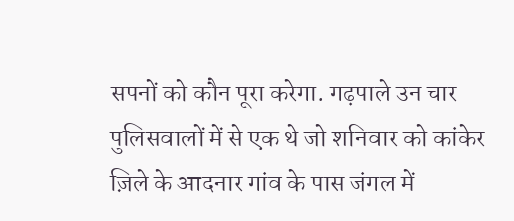सपनों को कौन पूरा करेगा. गढ़पाले उन चार पुलिसवालों में से एक थे जो शनिवार को कांकेर ज़िले के आदनार गांव के पास जंगल में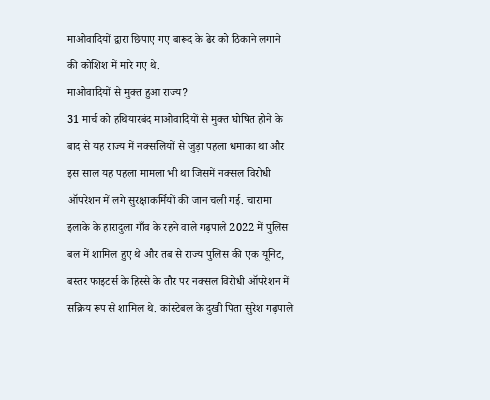माओवादियों द्वारा छिपाए गए बारूद के ढेर को ठिकाने लगाने की कोशिश में मारे गए थे.
माओवादियों से मुक्त हुआ राज्य?
31 मार्च को हथियारबंद माओवादियों से मुक्त घोषित होने के बाद से यह राज्य में नक्सलियों से जुड़ा पहला धमाका था और इस साल यह पहला मामला भी था जिसमें नक्सल विरोधी ऑपरेशन में लगे सुरक्षाकर्मियों की जान चली गई. चारामा इलाके के हारादुला गाँव के रहने वाले गढ़पाले 2022 में पुलिस बल में शामिल हुए थे और तब से राज्य पुलिस की एक यूनिट, बस्तर फाइटर्स के हिस्से के तौर पर नक्सल विरोधी ऑपरेशन में सक्रिय रूप से शामिल थे. कांस्टेबल के दुखी पिता सुरेश गढ़पाले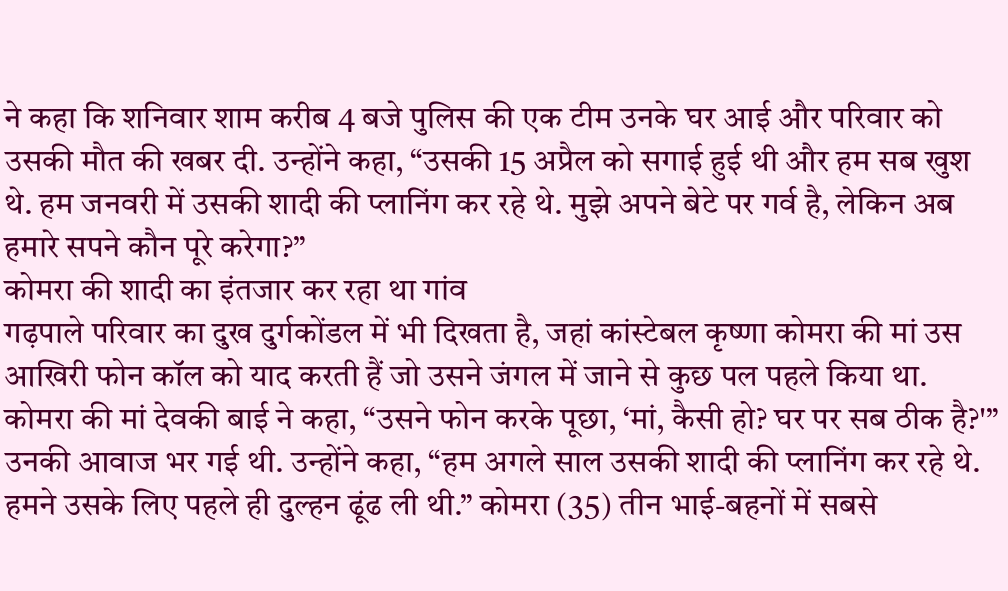ने कहा कि शनिवार शाम करीब 4 बजे पुलिस की एक टीम उनके घर आई और परिवार को उसकी मौत की खबर दी. उन्होंने कहा, “उसकी 15 अप्रैल को सगाई हुई थी और हम सब खुश थे. हम जनवरी में उसकी शादी की प्लानिंग कर रहे थे. मुझे अपने बेटे पर गर्व है, लेकिन अब हमारे सपने कौन पूरे करेगा?”
कोमरा की शादी का इंतजार कर रहा था गांव
गढ़पाले परिवार का दुख दुर्गकोंडल में भी दिखता है, जहां कांस्टेबल कृष्णा कोमरा की मां उस आखिरी फोन कॉल को याद करती हैं जो उसने जंगल में जाने से कुछ पल पहले किया था. कोमरा की मां देवकी बाई ने कहा, “उसने फोन करके पूछा, ‘मां, कैसी हो? घर पर सब ठीक है?'” उनकी आवाज भर गई थी. उन्होंने कहा, “हम अगले साल उसकी शादी की प्लानिंग कर रहे थे. हमने उसके लिए पहले ही दुल्हन ढूंढ ली थी.” कोमरा (35) तीन भाई-बहनों में सबसे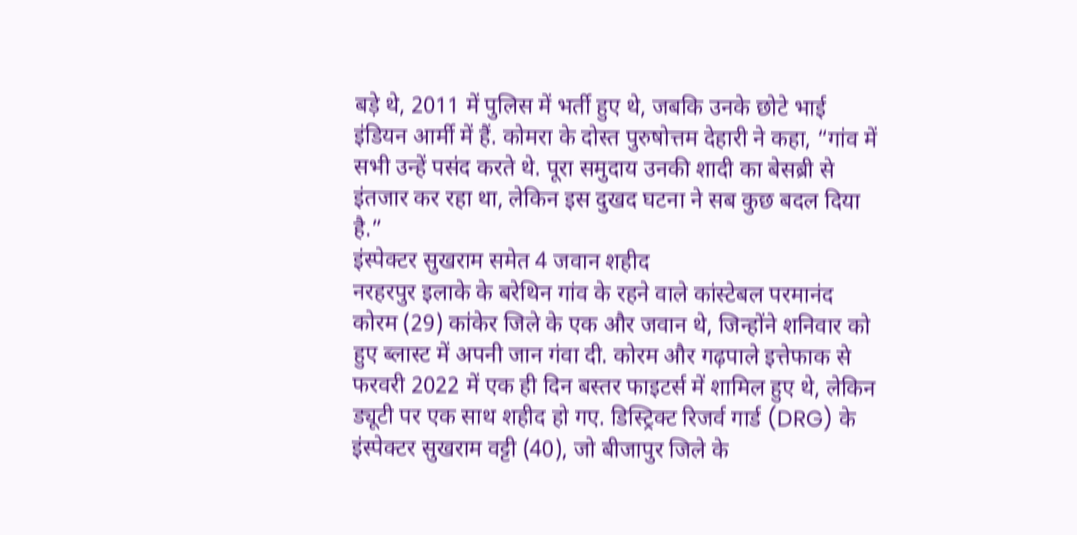बड़े थे, 2011 में पुलिस में भर्ती हुए थे, जबकि उनके छोटे भाई इंडियन आर्मी में हैं. कोमरा के दोस्त पुरुषोत्तम देहारी ने कहा, “गांव में सभी उन्हें पसंद करते थे. पूरा समुदाय उनकी शादी का बेसब्री से इंतजार कर रहा था, लेकिन इस दुखद घटना ने सब कुछ बदल दिया है.”
इंस्पेक्टर सुखराम समेत 4 जवान शहीद
नरहरपुर इलाके के बरेथिन गांव के रहने वाले कांस्टेबल परमानंद कोरम (29) कांकेर जिले के एक और जवान थे, जिन्होंने शनिवार को हुए ब्लास्ट में अपनी जान गंवा दी. कोरम और गढ़पाले इत्तेफाक से फरवरी 2022 में एक ही दिन बस्तर फाइटर्स में शामिल हुए थे, लेकिन ड्यूटी पर एक साथ शहीद हो गए. डिस्ट्रिक्ट रिजर्व गार्ड (DRG) के इंस्पेक्टर सुखराम वट्टी (40), जो बीजापुर जिले के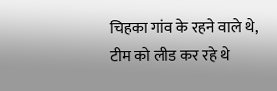चिहका गांव के रहने वाले थे, टीम को लीड कर रहे थे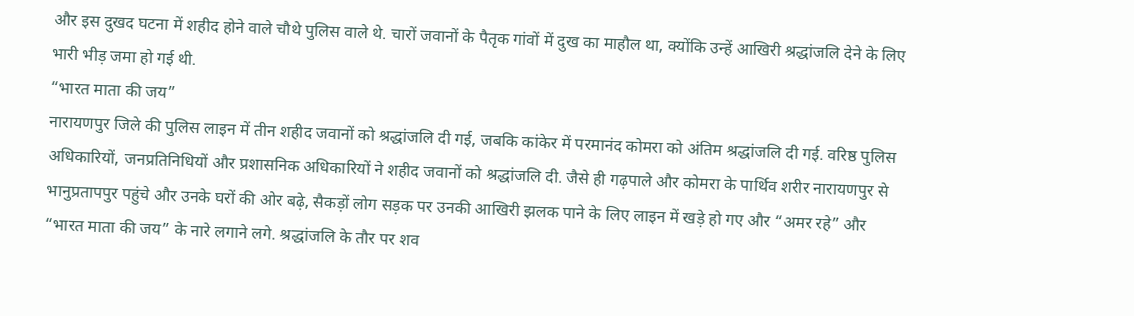और इस दुखद घटना में शहीद होने वाले चौथे पुलिस वाले थे. चारों जवानों के पैतृक गांवों में दुख का माहौल था, क्योंकि उन्हें आखिरी श्रद्धांजलि देने के लिए भारी भीड़ जमा हो गई थी.
“भारत माता की जय”
नारायणपुर जिले की पुलिस लाइन में तीन शहीद जवानों को श्रद्धांजलि दी गई, जबकि कांकेर में परमानंद कोमरा को अंतिम श्रद्धांजलि दी गई. वरिष्ठ पुलिस अधिकारियों, जनप्रतिनिधियों और प्रशासनिक अधिकारियों ने शहीद जवानों को श्रद्धांजलि दी. जैसे ही गढ़पाले और कोमरा के पार्थिव शरीर नारायणपुर से भानुप्रतापपुर पहुंचे और उनके घरों की ओर बढ़े, सैकड़ों लोग सड़क पर उनकी आखिरी झलक पाने के लिए लाइन में खड़े हो गए और “अमर रहे” और “भारत माता की जय” के नारे लगाने लगे. श्रद्धांजलि के तौर पर शव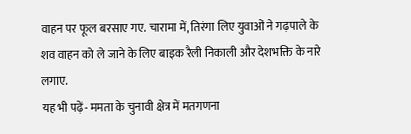वाहन पर फूल बरसाए गए. चारामा में, तिरंगा लिए युवाओं ने गढ़पाले के शव वाहन को ले जाने के लिए बाइक रैली निकाली और देशभक्ति के नारे लगाए.
यह भी पढ़ें- ममता के चुनावी क्षेत्र में मतगणना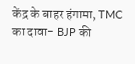केंद्र के बाहर हंगामा, TMC का दावा- BJP की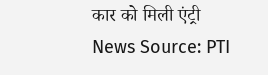कार को मिली एंट्री
News Source: PTI